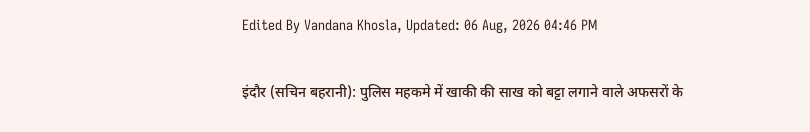Edited By Vandana Khosla, Updated: 06 Aug, 2026 04:46 PM

इंदौर (सचिन बहरानी): पुलिस महकमे में खाकी की साख को बट्टा लगाने वाले अफसरों के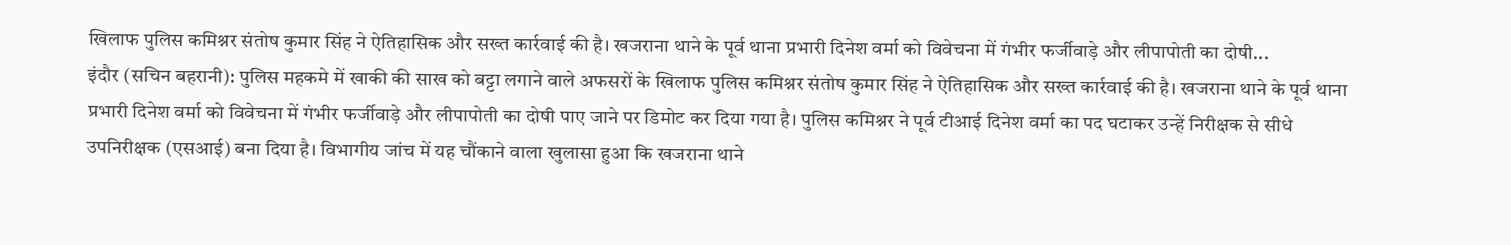खिलाफ पुलिस कमिश्नर संतोष कुमार सिंह ने ऐतिहासिक और सख्त कार्रवाई की है। खजराना थाने के पूर्व थाना प्रभारी दिनेश वर्मा को विवेचना में गंभीर फर्जीवाड़े और लीपापोती का दोषी...
इंदौर (सचिन बहरानी): पुलिस महकमे में खाकी की साख को बट्टा लगाने वाले अफसरों के खिलाफ पुलिस कमिश्नर संतोष कुमार सिंह ने ऐतिहासिक और सख्त कार्रवाई की है। खजराना थाने के पूर्व थाना प्रभारी दिनेश वर्मा को विवेचना में गंभीर फर्जीवाड़े और लीपापोती का दोषी पाए जाने पर डिमोट कर दिया गया है। पुलिस कमिश्नर ने पूर्व टीआई दिनेश वर्मा का पद घटाकर उन्हें निरीक्षक से सीधे उपनिरीक्षक (एसआई) बना दिया है। विभागीय जांच में यह चौंकाने वाला खुलासा हुआ कि खजराना थाने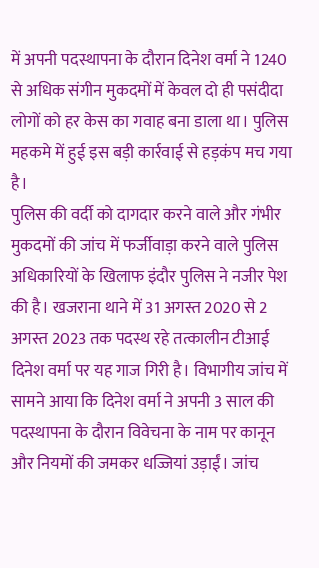में अपनी पदस्थापना के दौरान दिनेश वर्मा ने 1240 से अधिक संगीन मुकदमों में केवल दो ही पसंदीदा लोगों को हर केस का गवाह बना डाला था। पुलिस महकमे में हुई इस बड़ी कार्रवाई से हड़कंप मच गया है।
पुलिस की वर्दी को दागदार करने वाले और गंभीर मुकदमों की जांच में फर्जीवाड़ा करने वाले पुलिस अधिकारियों के खिलाफ इंदौर पुलिस ने नजीर पेश की है। खजराना थाने में 31 अगस्त 2020 से 2 अगस्त 2023 तक पदस्थ रहे तत्कालीन टीआई दिनेश वर्मा पर यह गाज गिरी है। विभागीय जांच में सामने आया कि दिनेश वर्मा ने अपनी 3 साल की पदस्थापना के दौरान विवेचना के नाम पर कानून और नियमों की जमकर धज्जियां उड़ाईं। जांच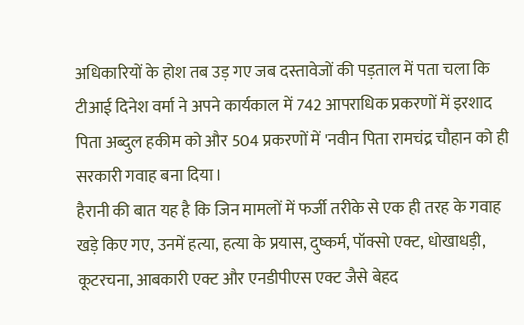अधिकारियों के होश तब उड़ गए जब दस्तावेजों की पड़ताल में पता चला कि टीआई दिनेश वर्मा ने अपने कार्यकाल में 742 आपराधिक प्रकरणों में इरशाद पिता अब्दुल हकीम को और 504 प्रकरणों में 'नवीन पिता रामचंद्र चौहान को ही सरकारी गवाह बना दिया।
हैरानी की बात यह है कि जिन मामलों में फर्जी तरीके से एक ही तरह के गवाह खड़े किए गए, उनमें हत्या, हत्या के प्रयास, दुष्कर्म, पॉक्सो एक्ट, धोखाधड़ी, कूटरचना, आबकारी एक्ट और एनडीपीएस एक्ट जैसे बेहद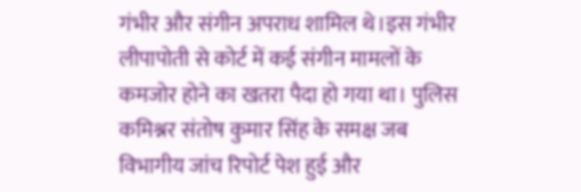गंभीर और संगीन अपराध शामिल थे।इस गंभीर लीपापोती से कोर्ट में कई संगीन मामलों के कमजोर होने का खतरा पैदा हो गया था। पुलिस कमिश्नर संतोष कुमार सिंह के समक्ष जब विभागीय जांच रिपोर्ट पेश हुई और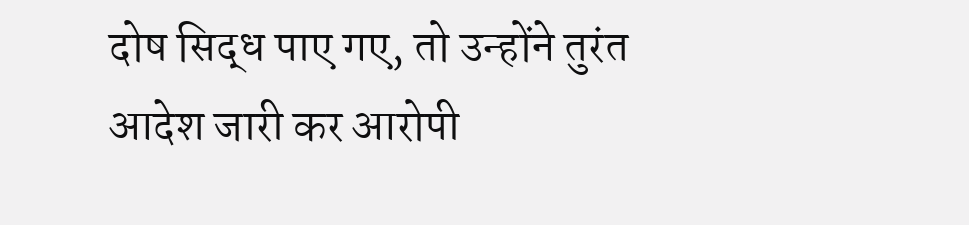दोष सिद्ध पाए गए, तो उन्होंने तुरंत आदेश जारी कर आरोपी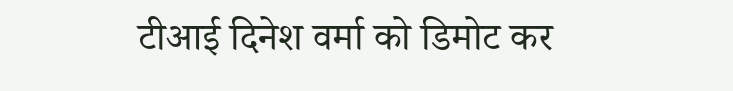टीआई दिनेश वर्मा को डिमोट कर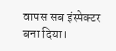वापस सब इंस्पेक्टर बना दिया।